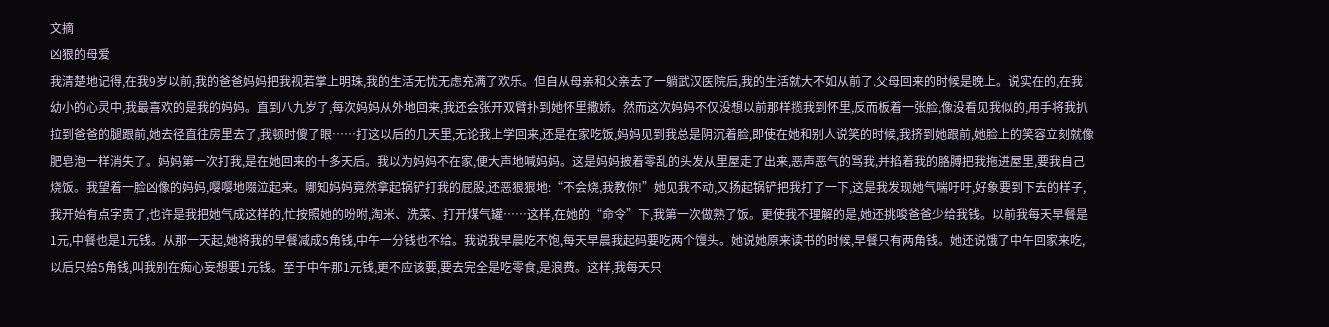文摘
凶狠的母爱
我清楚地记得,在我9岁以前,我的爸爸妈妈把我视若掌上明珠,我的生活无忧无虑充满了欢乐。但自从母亲和父亲去了一躺武汉医院后,我的生活就大不如从前了.父母回来的时候是晚上。说实在的,在我幼小的心灵中,我最喜欢的是我的妈妈。直到八九岁了,每次妈妈从外地回来,我还会张开双臂扑到她怀里撒娇。然而这次妈妈不仅没想以前那样揽我到怀里,反而板着一张脸,像没看见我似的,用手将我扒拉到爸爸的腿跟前,她去径直往房里去了,我顿时傻了眼……打这以后的几天里,无论我上学回来,还是在家吃饭,妈妈见到我总是阴沉着脸,即使在她和别人说笑的时候,我挤到她跟前,她脸上的笑容立刻就像肥皂泡一样消失了。妈妈第一次打我,是在她回来的十多天后。我以为妈妈不在家,便大声地喊妈妈。这是妈妈披着零乱的头发从里屋走了出来,恶声恶气的骂我,并掐着我的胳膊把我拖进屋里,要我自己烧饭。我望着一脸凶像的妈妈,嘤嘤地啜泣起来。哪知妈妈竟然拿起锅铲打我的屁股,还恶狠狠地:“不会烧,我教你!”她见我不动,又扬起锅铲把我打了一下,这是我发现她气喘吁吁,好象要到下去的样子,我开始有点字责了,也许是我把她气成这样的,忙按照她的吩咐,淘米、洗菜、打开煤气罐……这样,在她的“命令”下,我第一次做熟了饭。更使我不理解的是,她还挑唆爸爸少给我钱。以前我每天早餐是1元,中餐也是1元钱。从那一天起,她将我的早餐减成5角钱,中午一分钱也不给。我说我早晨吃不饱,每天早晨我起码要吃两个馒头。她说她原来读书的时候,早餐只有两角钱。她还说饿了中午回家来吃,以后只给5角钱,叫我别在痴心妄想要1元钱。至于中午那1元钱,更不应该要,要去完全是吃零食,是浪费。这样,我每天只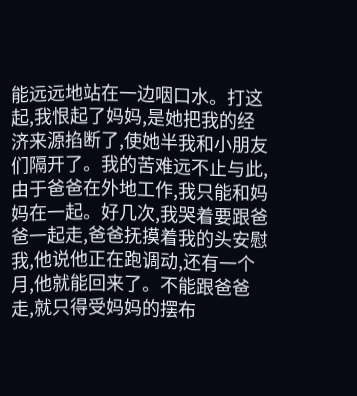能远远地站在一边咽口水。打这起,我恨起了妈妈,是她把我的经济来源掐断了,使她半我和小朋友们隔开了。我的苦难远不止与此,由于爸爸在外地工作,我只能和妈妈在一起。好几次,我哭着要跟爸爸一起走,爸爸抚摸着我的头安慰我,他说他正在跑调动,还有一个月,他就能回来了。不能跟爸爸走,就只得受妈妈的摆布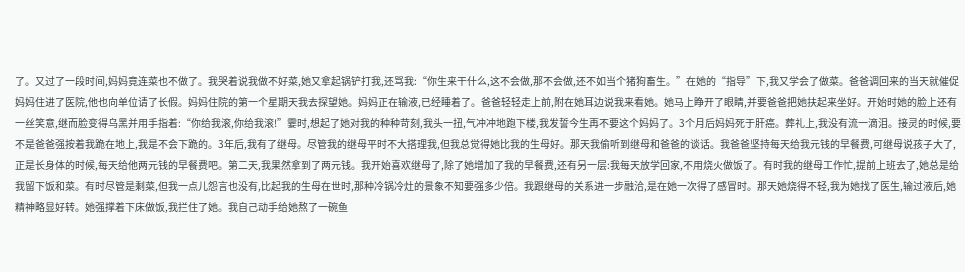了。又过了一段时间,妈妈竟连菜也不做了。我哭着说我做不好菜,她又拿起锅铲打我,还骂我:“你生来干什么,这不会做,那不会做,还不如当个猪狗畜生。”在她的“指导”下,我又学会了做菜。爸爸调回来的当天就催促妈妈住进了医院,他也向单位请了长假。妈妈住院的第一个星期天我去探望她。妈妈正在输液,已经睡着了。爸爸轻轻走上前,附在她耳边说我来看她。她马上睁开了眼睛,并要爸爸把她扶起来坐好。开始时她的脸上还有一丝笑意,继而脸变得乌黑并用手指着:“你给我滚,你给我滚!”霎时,想起了她对我的种种苛刻,我头一扭,气冲冲地跑下楼,我发誓今生再不要这个妈妈了。3个月后妈妈死于肝癌。葬礼上,我没有流一滴泪。接灵的时候,要不是爸爸强按着我跪在地上,我是不会下跪的。3年后,我有了继母。尽管我的继母平时不大搭理我,但我总觉得她比我的生母好。那天我偷听到继母和爸爸的谈话。我爸爸坚持每天给我元钱的早餐费,可继母说孩子大了,正是长身体的时候,每天给他两元钱的早餐费吧。第二天,我果然拿到了两元钱。我开始喜欢继母了,除了她增加了我的早餐费,还有另一层:我每天放学回家,不用烧火做饭了。有时我的继母工作忙,提前上班去了,她总是给我留下饭和菜。有时尽管是剩菜,但我一点儿怨言也没有,比起我的生母在世时,那种冷锅冷灶的景象不知要强多少倍。我跟继母的关系进一步融洽,是在她一次得了感冒时。那天她烧得不轻,我为她找了医生,输过液后,她精神略显好转。她强撑着下床做饭,我拦住了她。我自己动手给她熬了一碗鱼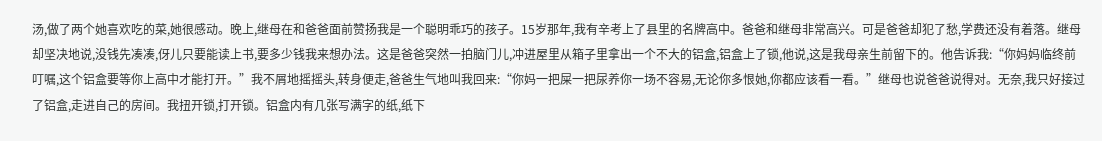汤,做了两个她喜欢吃的菜,她很感动。晚上,继母在和爸爸面前赞扬我是一个聪明乖巧的孩子。15岁那年,我有辛考上了县里的名牌高中。爸爸和继母非常高兴。可是爸爸却犯了愁,学费还没有着落。继母却坚决地说,没钱先凑凑,伢儿只要能读上书,要多少钱我来想办法。这是爸爸突然一拍脑门儿,冲进屋里从箱子里拿出一个不大的铝盒,铝盒上了锁,他说,这是我母亲生前留下的。他告诉我:“你妈妈临终前叮嘱,这个铝盒要等你上高中才能打开。”我不屑地摇摇头,转身便走,爸爸生气地叫我回来:“你妈一把屎一把尿养你一场不容易,无论你多恨她,你都应该看一看。”继母也说爸爸说得对。无奈,我只好接过了铝盒,走进自己的房间。我扭开锁,打开锁。铝盒内有几张写满字的纸,纸下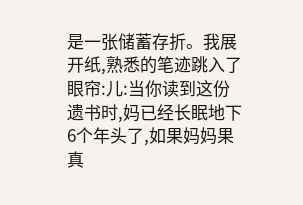是一张储蓄存折。我展开纸,熟悉的笔迹跳入了眼帘:儿:当你读到这份遗书时,妈已经长眠地下6个年头了,如果妈妈果真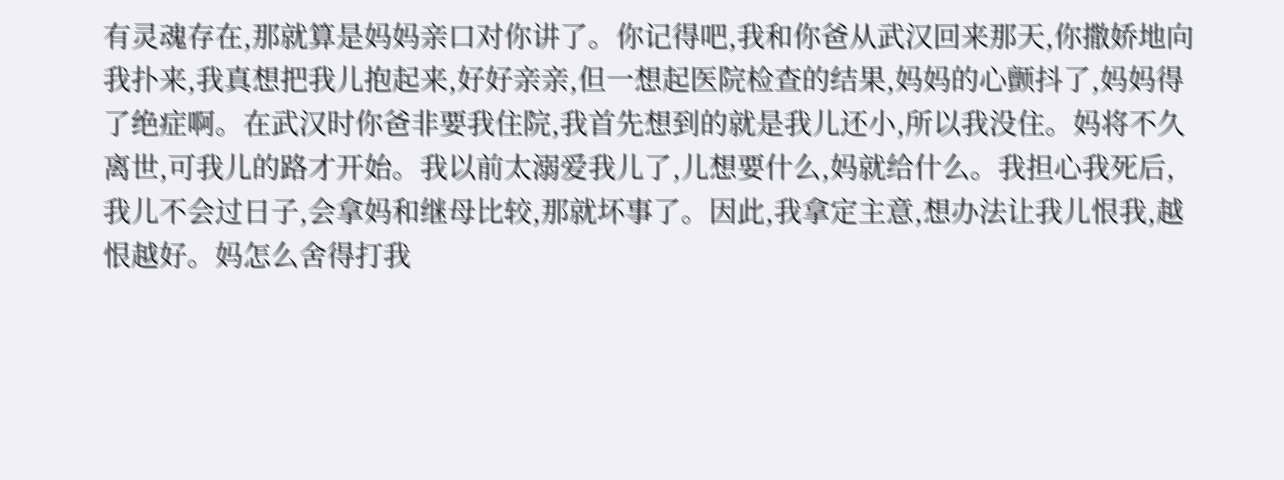有灵魂存在,那就算是妈妈亲口对你讲了。你记得吧,我和你爸从武汉回来那天,你撒娇地向我扑来,我真想把我儿抱起来,好好亲亲,但一想起医院检查的结果,妈妈的心颤抖了,妈妈得了绝症啊。在武汉时你爸非要我住院,我首先想到的就是我儿还小,所以我没住。妈将不久离世,可我儿的路才开始。我以前太溺爱我儿了,儿想要什么,妈就给什么。我担心我死后,我儿不会过日子,会拿妈和继母比较,那就坏事了。因此,我拿定主意,想办法让我儿恨我,越恨越好。妈怎么舍得打我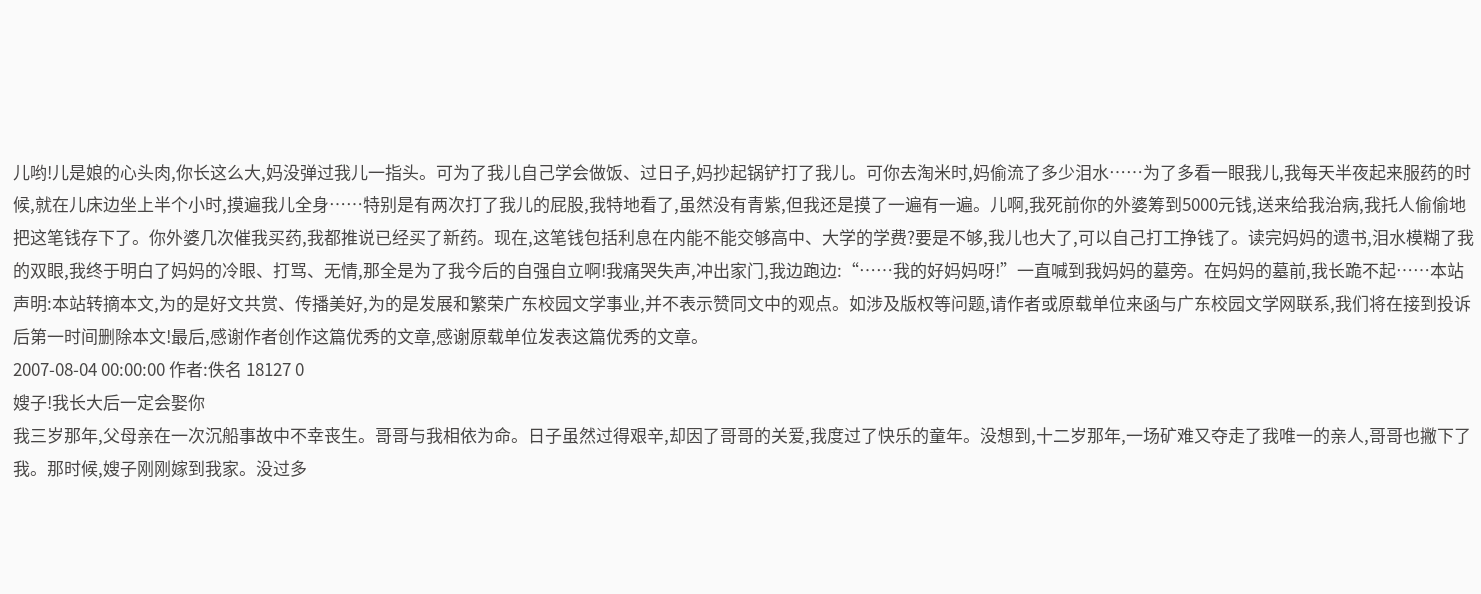儿哟!儿是娘的心头肉,你长这么大,妈没弹过我儿一指头。可为了我儿自己学会做饭、过日子,妈抄起锅铲打了我儿。可你去淘米时,妈偷流了多少泪水……为了多看一眼我儿,我每天半夜起来服药的时候,就在儿床边坐上半个小时,摸遍我儿全身……特别是有两次打了我儿的屁股,我特地看了,虽然没有青紫,但我还是摸了一遍有一遍。儿啊,我死前你的外婆筹到5000元钱,送来给我治病,我托人偷偷地把这笔钱存下了。你外婆几次催我买药,我都推说已经买了新药。现在,这笔钱包括利息在内能不能交够高中、大学的学费?要是不够,我儿也大了,可以自己打工挣钱了。读完妈妈的遗书,泪水模糊了我的双眼,我终于明白了妈妈的冷眼、打骂、无情,那全是为了我今后的自强自立啊!我痛哭失声,冲出家门,我边跑边:“……我的好妈妈呀!”一直喊到我妈妈的墓旁。在妈妈的墓前,我长跪不起……本站声明:本站转摘本文,为的是好文共赏、传播美好,为的是发展和繁荣广东校园文学事业,并不表示赞同文中的观点。如涉及版权等问题,请作者或原载单位来函与广东校园文学网联系,我们将在接到投诉后第一时间删除本文!最后,感谢作者创作这篇优秀的文章,感谢原载单位发表这篇优秀的文章。
2007-08-04 00:00:00 作者:佚名 18127 0
嫂子!我长大后一定会娶你
我三岁那年,父母亲在一次沉船事故中不幸丧生。哥哥与我相依为命。日子虽然过得艰辛,却因了哥哥的关爱,我度过了快乐的童年。没想到,十二岁那年,一场矿难又夺走了我唯一的亲人,哥哥也撇下了我。那时候,嫂子刚刚嫁到我家。没过多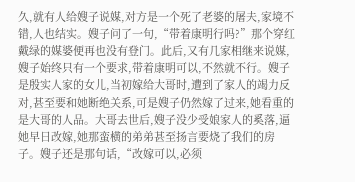久,就有人给嫂子说媒,对方是一个死了老婆的屠夫,家境不错,人也结实。嫂子问了一句,“带着康明行吗?”那个穿红戴绿的媒婆便再也没有登门。此后,又有几家相继来说媒,嫂子始终只有一个要求,带着康明可以,不然就不行。嫂子是殷实人家的女儿,当初嫁给大哥时,遭到了家人的竭力反对,甚至要和她断绝关系,可是嫂子仍然嫁了过来,她看重的是大哥的人品。大哥去世后,嫂子没少受娘家人的奚落,逼她早日改嫁,她那蛮横的弟弟甚至扬言要烧了我们的房子。嫂子还是那句话,“改嫁可以,必须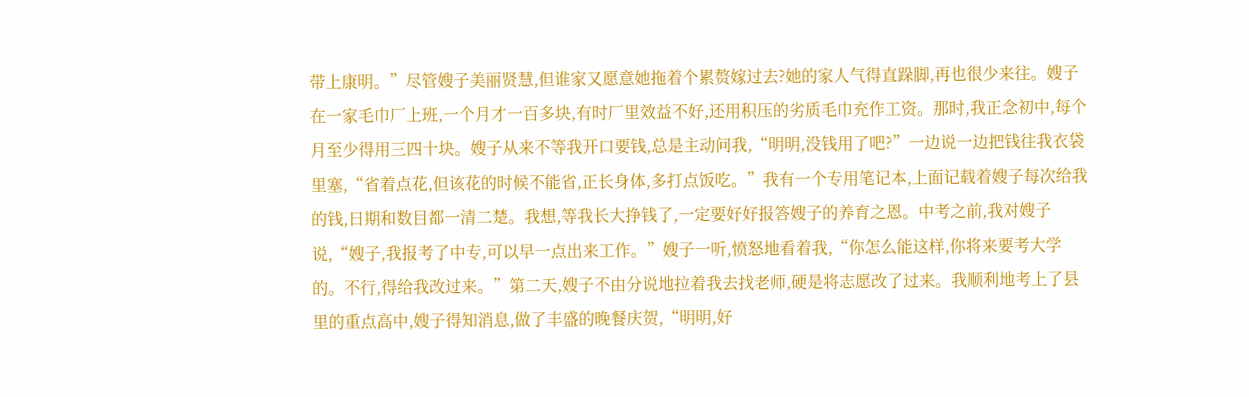带上康明。”尽管嫂子美丽贤慧,但谁家又愿意她拖着个累赘嫁过去?她的家人气得直跺脚,再也很少来往。嫂子在一家毛巾厂上班,一个月才一百多块,有时厂里效益不好,还用积压的劣质毛巾充作工资。那时,我正念初中,每个月至少得用三四十块。嫂子从来不等我开口要钱,总是主动问我,“明明,没钱用了吧?”一边说一边把钱往我衣袋里塞,“省着点花,但该花的时候不能省,正长身体,多打点饭吃。”我有一个专用笔记本,上面记载着嫂子每次给我的钱,日期和数目都一清二楚。我想,等我长大挣钱了,一定要好好报答嫂子的养育之恩。中考之前,我对嫂子说,“嫂子,我报考了中专,可以早一点出来工作。”嫂子一听,愤怒地看着我,“你怎么能这样,你将来要考大学的。不行,得给我改过来。”第二天,嫂子不由分说地拉着我去找老师,硬是将志愿改了过来。我顺利地考上了县里的重点高中,嫂子得知消息,做了丰盛的晚餐庆贺,“明明,好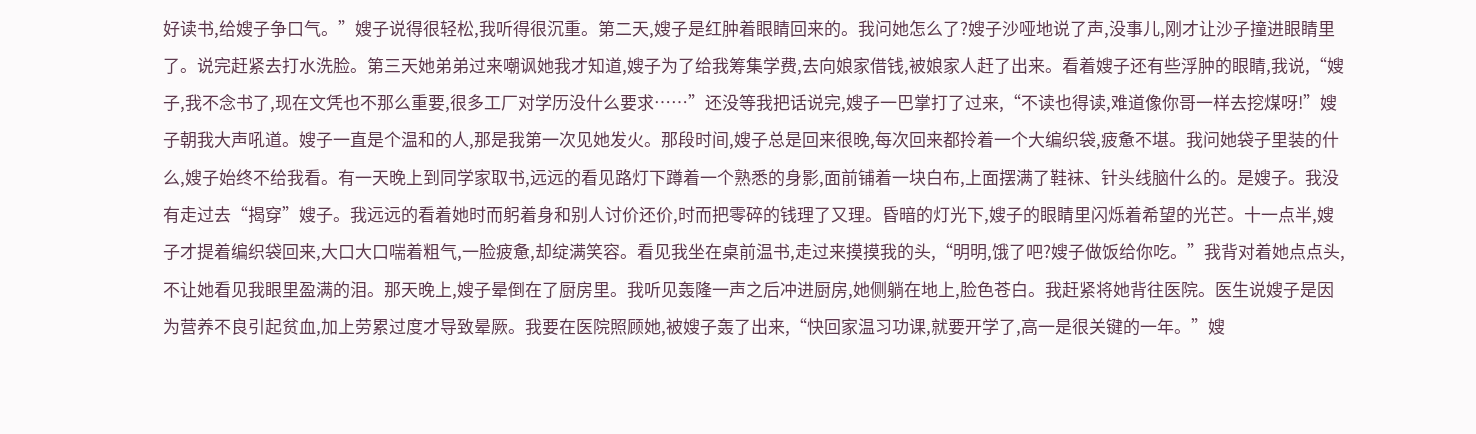好读书,给嫂子争口气。”嫂子说得很轻松,我听得很沉重。第二天,嫂子是红肿着眼睛回来的。我问她怎么了?嫂子沙哑地说了声,没事儿,刚才让沙子撞进眼睛里了。说完赶紧去打水洗脸。第三天她弟弟过来嘲讽她我才知道,嫂子为了给我筹集学费,去向娘家借钱,被娘家人赶了出来。看着嫂子还有些浮肿的眼睛,我说,“嫂子,我不念书了,现在文凭也不那么重要,很多工厂对学历没什么要求……”还没等我把话说完,嫂子一巴掌打了过来,“不读也得读,难道像你哥一样去挖煤呀!”嫂子朝我大声吼道。嫂子一直是个温和的人,那是我第一次见她发火。那段时间,嫂子总是回来很晚,每次回来都拎着一个大编织袋,疲惫不堪。我问她袋子里装的什么,嫂子始终不给我看。有一天晚上到同学家取书,远远的看见路灯下蹲着一个熟悉的身影,面前铺着一块白布,上面摆满了鞋袜、针头线脑什么的。是嫂子。我没有走过去“揭穿”嫂子。我远远的看着她时而躬着身和别人讨价还价,时而把零碎的钱理了又理。昏暗的灯光下,嫂子的眼睛里闪烁着希望的光芒。十一点半,嫂子才提着编织袋回来,大口大口喘着粗气,一脸疲惫,却绽满笑容。看见我坐在桌前温书,走过来摸摸我的头,“明明,饿了吧?嫂子做饭给你吃。”我背对着她点点头,不让她看见我眼里盈满的泪。那天晚上,嫂子晕倒在了厨房里。我听见轰隆一声之后冲进厨房,她侧躺在地上,脸色苍白。我赶紧将她背往医院。医生说嫂子是因为营养不良引起贫血,加上劳累过度才导致晕厥。我要在医院照顾她,被嫂子轰了出来,“快回家温习功课,就要开学了,高一是很关键的一年。”嫂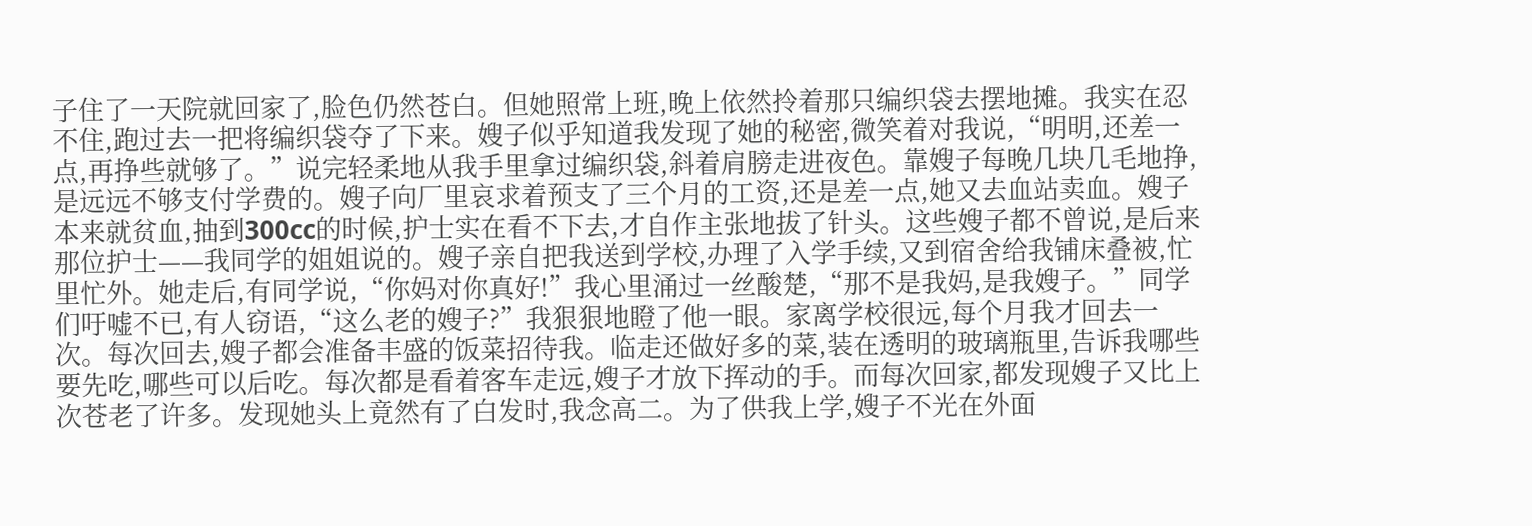子住了一天院就回家了,脸色仍然苍白。但她照常上班,晚上依然拎着那只编织袋去摆地摊。我实在忍不住,跑过去一把将编织袋夺了下来。嫂子似乎知道我发现了她的秘密,微笑着对我说,“明明,还差一点,再挣些就够了。”说完轻柔地从我手里拿过编织袋,斜着肩膀走进夜色。靠嫂子每晚几块几毛地挣,是远远不够支付学费的。嫂子向厂里哀求着预支了三个月的工资,还是差一点,她又去血站卖血。嫂子本来就贫血,抽到300cc的时候,护士实在看不下去,才自作主张地拔了针头。这些嫂子都不曾说,是后来那位护士——我同学的姐姐说的。嫂子亲自把我送到学校,办理了入学手续,又到宿舍给我铺床叠被,忙里忙外。她走后,有同学说,“你妈对你真好!”我心里涌过一丝酸楚,“那不是我妈,是我嫂子。”同学们吁嘘不已,有人窃语,“这么老的嫂子?”我狠狠地瞪了他一眼。家离学校很远,每个月我才回去一次。每次回去,嫂子都会准备丰盛的饭菜招待我。临走还做好多的菜,装在透明的玻璃瓶里,告诉我哪些要先吃,哪些可以后吃。每次都是看着客车走远,嫂子才放下挥动的手。而每次回家,都发现嫂子又比上次苍老了许多。发现她头上竟然有了白发时,我念高二。为了供我上学,嫂子不光在外面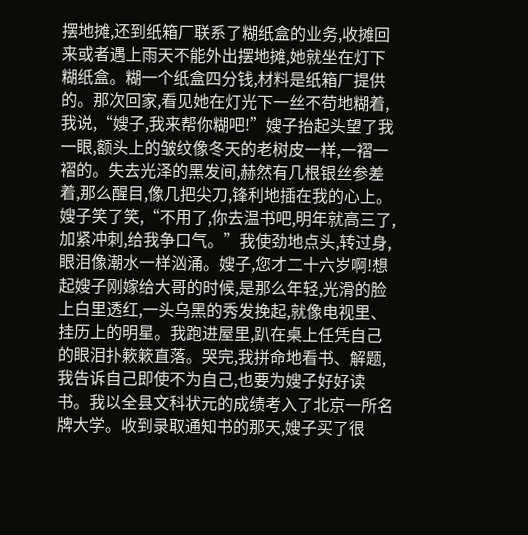摆地摊,还到纸箱厂联系了糊纸盒的业务,收摊回来或者遇上雨天不能外出摆地摊,她就坐在灯下糊纸盒。糊一个纸盒四分钱,材料是纸箱厂提供的。那次回家,看见她在灯光下一丝不苟地糊着,我说,“嫂子,我来帮你糊吧!”嫂子抬起头望了我一眼,额头上的皱纹像冬天的老树皮一样,一褶一褶的。失去光泽的黑发间,赫然有几根银丝参差着,那么醒目,像几把尖刀,锋利地插在我的心上。嫂子笑了笑,“不用了,你去温书吧,明年就高三了,加紧冲刺,给我争口气。”我使劲地点头,转过身,眼泪像潮水一样汹涌。嫂子,您才二十六岁啊!想起嫂子刚嫁给大哥的时候,是那么年轻,光滑的脸上白里透红,一头乌黑的秀发挽起,就像电视里、挂历上的明星。我跑进屋里,趴在桌上任凭自己的眼泪扑簌簌直落。哭完,我拼命地看书、解题,我告诉自己即使不为自己,也要为嫂子好好读书。我以全县文科状元的成绩考入了北京一所名牌大学。收到录取通知书的那天,嫂子买了很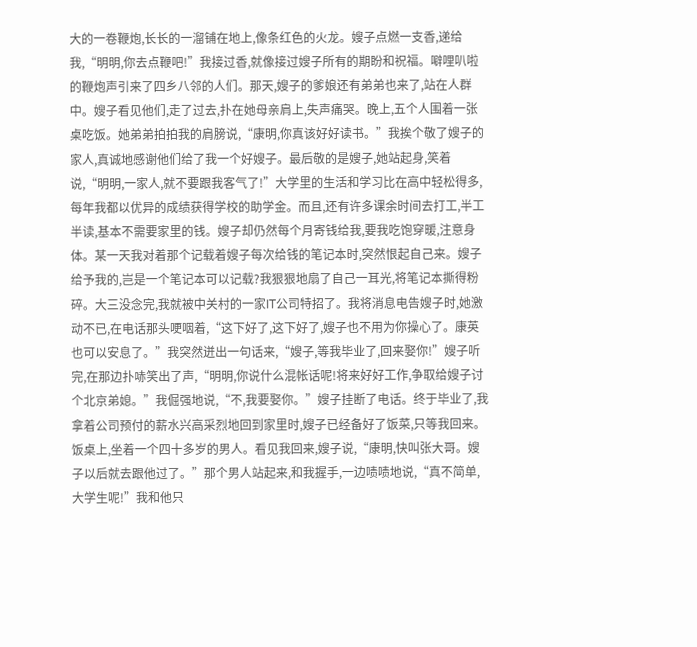大的一卷鞭炮,长长的一溜铺在地上,像条红色的火龙。嫂子点燃一支香,递给我,“明明,你去点鞭吧!”我接过香,就像接过嫂子所有的期盼和祝福。噼哩叭啦的鞭炮声引来了四乡八邻的人们。那天,嫂子的爹娘还有弟弟也来了,站在人群中。嫂子看见他们,走了过去,扑在她母亲肩上,失声痛哭。晚上,五个人围着一张桌吃饭。她弟弟拍拍我的肩膀说,“康明,你真该好好读书。”我挨个敬了嫂子的家人,真诚地感谢他们给了我一个好嫂子。最后敬的是嫂子,她站起身,笑着说,“明明,一家人,就不要跟我客气了!”大学里的生活和学习比在高中轻松得多,每年我都以优异的成绩获得学校的助学金。而且,还有许多课余时间去打工,半工半读,基本不需要家里的钱。嫂子却仍然每个月寄钱给我,要我吃饱穿暖,注意身体。某一天我对着那个记载着嫂子每次给钱的笔记本时,突然恨起自己来。嫂子给予我的,岂是一个笔记本可以记载?我狠狠地扇了自己一耳光,将笔记本撕得粉碎。大三没念完,我就被中关村的一家IT公司特招了。我将消息电告嫂子时,她激动不已,在电话那头哽咽着,“这下好了,这下好了,嫂子也不用为你操心了。康英也可以安息了。”我突然迸出一句话来,“嫂子,等我毕业了,回来娶你!”嫂子听完,在那边扑哧笑出了声,“明明,你说什么混帐话呢!将来好好工作,争取给嫂子讨个北京弟媳。”我倔强地说,“不,我要娶你。”嫂子挂断了电话。终于毕业了,我拿着公司预付的薪水兴高采烈地回到家里时,嫂子已经备好了饭菜,只等我回来。饭桌上,坐着一个四十多岁的男人。看见我回来,嫂子说,“康明,快叫张大哥。嫂子以后就去跟他过了。”那个男人站起来,和我握手,一边啧啧地说,“真不简单,大学生呢!”我和他只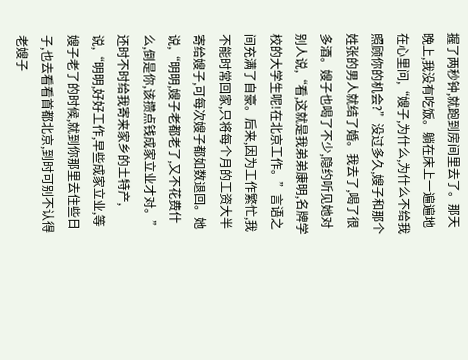握了两秒钟,就跑到房间里去了。那天晚上,我没有吃饭。躺在床上一遍遍地在心里问,“嫂子,为什么,为什么不给我照顾你的机会?”没过多久,嫂子和那个姓张的男人就结了婚。我去了,喝了很多酒。嫂子也喝了不少,隐约听见她对别人说,“看,这就是我弟弟康明,名牌学校的大学生呢!在北京工作。”言语之间充满了自豪。后来,因为工作繁忙,我不能时常回家,只将每个月的工资大半寄给嫂子,可每次嫂子都如数退回。她说,“明明,嫂子老都老了,又不花费什么,倒是你,该攒点钱成家立业才对。”还时不时给我寄来家乡的土特产,说,“明明,好好工作,早些成家立业,等嫂子老了的时候,就到你那里去住些日子,也去看看首都北京,到时可别不认得老嫂子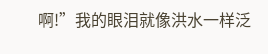啊!”我的眼泪就像洪水一样泛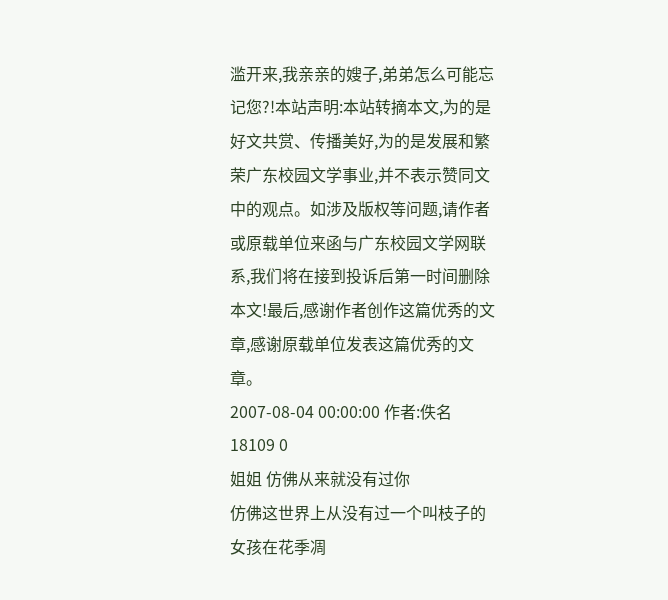滥开来,我亲亲的嫂子,弟弟怎么可能忘记您?!本站声明:本站转摘本文,为的是好文共赏、传播美好,为的是发展和繁荣广东校园文学事业,并不表示赞同文中的观点。如涉及版权等问题,请作者或原载单位来函与广东校园文学网联系,我们将在接到投诉后第一时间删除本文!最后,感谢作者创作这篇优秀的文章,感谢原载单位发表这篇优秀的文章。
2007-08-04 00:00:00 作者:佚名 18109 0
姐姐 仿佛从来就没有过你
仿佛这世界上从没有过一个叫枝子的女孩在花季凋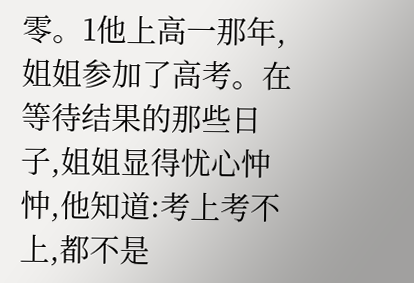零。1他上高一那年,姐姐参加了高考。在等待结果的那些日子,姐姐显得忧心忡忡,他知道:考上考不上,都不是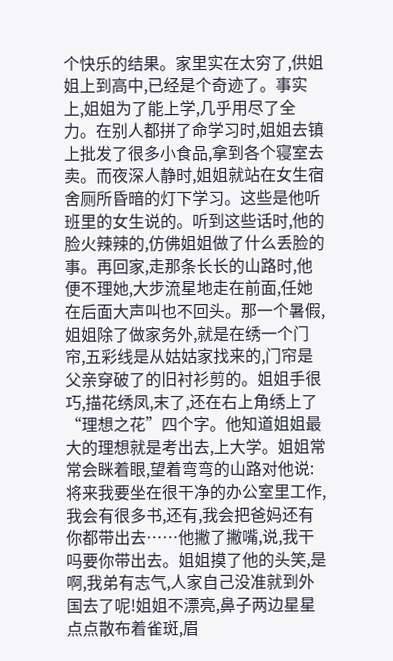个快乐的结果。家里实在太穷了,供姐姐上到高中,已经是个奇迹了。事实上,姐姐为了能上学,几乎用尽了全力。在别人都拼了命学习时,姐姐去镇上批发了很多小食品,拿到各个寝室去卖。而夜深人静时,姐姐就站在女生宿舍厕所昏暗的灯下学习。这些是他听班里的女生说的。听到这些话时,他的脸火辣辣的,仿佛姐姐做了什么丢脸的事。再回家,走那条长长的山路时,他便不理她,大步流星地走在前面,任她在后面大声叫也不回头。那一个暑假,姐姐除了做家务外,就是在绣一个门帘,五彩线是从姑姑家找来的,门帘是父亲穿破了的旧衬衫剪的。姐姐手很巧,描花绣凤,末了,还在右上角绣上了“理想之花”四个字。他知道姐姐最大的理想就是考出去,上大学。姐姐常常会眯着眼,望着弯弯的山路对他说:将来我要坐在很干净的办公室里工作,我会有很多书,还有,我会把爸妈还有你都带出去……他撇了撇嘴,说,我干吗要你带出去。姐姐摸了他的头笑,是啊,我弟有志气,人家自己没准就到外国去了呢!姐姐不漂亮,鼻子两边星星点点散布着雀斑,眉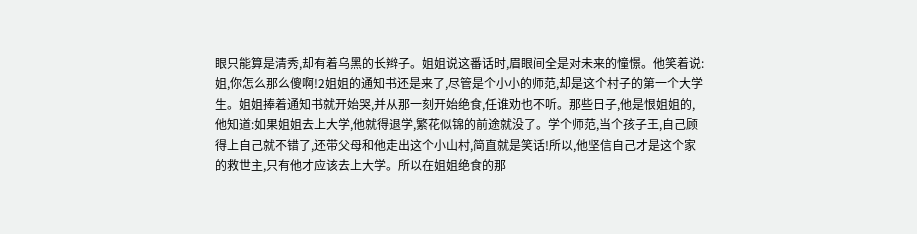眼只能算是清秀,却有着乌黑的长辫子。姐姐说这番话时,眉眼间全是对未来的憧憬。他笑着说:姐,你怎么那么傻啊!2姐姐的通知书还是来了,尽管是个小小的师范,却是这个村子的第一个大学生。姐姐捧着通知书就开始哭,并从那一刻开始绝食,任谁劝也不听。那些日子,他是恨姐姐的,他知道:如果姐姐去上大学,他就得退学,繁花似锦的前途就没了。学个师范,当个孩子王,自己顾得上自己就不错了,还带父母和他走出这个小山村,简直就是笑话!所以,他坚信自己才是这个家的救世主,只有他才应该去上大学。所以在姐姐绝食的那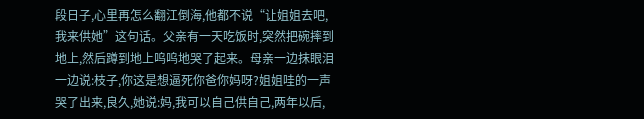段日子,心里再怎么翻江倒海,他都不说“让姐姐去吧,我来供她”这句话。父亲有一天吃饭时,突然把碗摔到地上,然后蹲到地上呜呜地哭了起来。母亲一边抹眼泪一边说:枝子,你这是想逼死你爸你妈呀?姐姐哇的一声哭了出来,良久,她说:妈,我可以自己供自己,两年以后,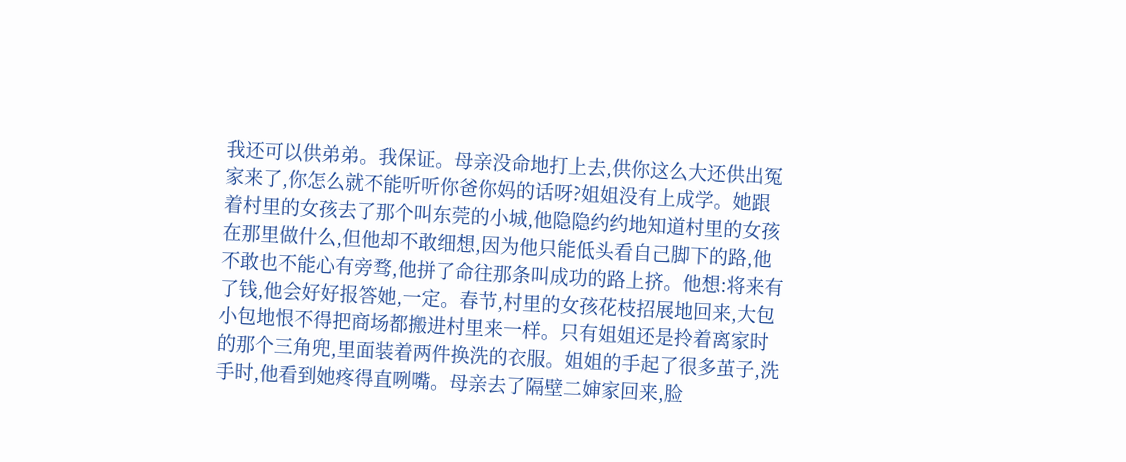我还可以供弟弟。我保证。母亲没命地打上去,供你这么大还供出冤家来了,你怎么就不能听听你爸你妈的话呀?姐姐没有上成学。她跟着村里的女孩去了那个叫东莞的小城,他隐隐约约地知道村里的女孩在那里做什么,但他却不敢细想,因为他只能低头看自己脚下的路,他不敢也不能心有旁骛,他拼了命往那条叫成功的路上挤。他想:将来有了钱,他会好好报答她,一定。春节,村里的女孩花枝招展地回来,大包小包地恨不得把商场都搬进村里来一样。只有姐姐还是拎着离家时的那个三角兜,里面装着两件换洗的衣服。姐姐的手起了很多茧子,洗手时,他看到她疼得直咧嘴。母亲去了隔壁二婶家回来,脸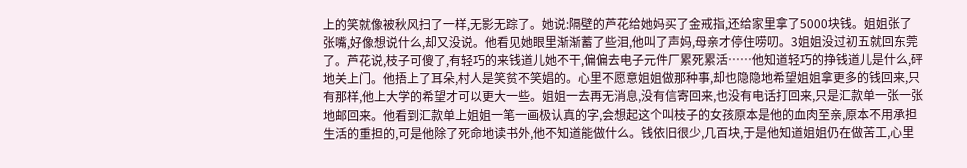上的笑就像被秋风扫了一样,无影无踪了。她说:隔壁的芦花给她妈买了金戒指,还给家里拿了5000块钱。姐姐张了张嘴,好像想说什么,却又没说。他看见她眼里渐渐蓄了些泪,他叫了声妈,母亲才停住唠叨。3姐姐没过初五就回东莞了。芦花说,枝子可傻了,有轻巧的来钱道儿她不干,偏偏去电子元件厂累死累活……他知道轻巧的挣钱道儿是什么,砰地关上门。他捂上了耳朵,村人是笑贫不笑娼的。心里不愿意姐姐做那种事,却也隐隐地希望姐姐拿更多的钱回来,只有那样,他上大学的希望才可以更大一些。姐姐一去再无消息,没有信寄回来,也没有电话打回来,只是汇款单一张一张地邮回来。他看到汇款单上姐姐一笔一画极认真的字,会想起这个叫枝子的女孩原本是他的血肉至亲,原本不用承担生活的重担的,可是他除了死命地读书外,他不知道能做什么。钱依旧很少,几百块,于是他知道姐姐仍在做苦工,心里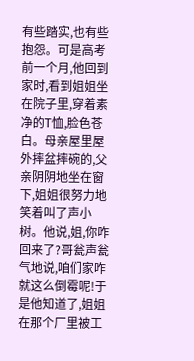有些踏实,也有些抱怨。可是高考前一个月,他回到家时,看到姐姐坐在院子里,穿着素净的T恤,脸色苍白。母亲屋里屋外摔盆摔碗的,父亲阴阴地坐在窗下,姐姐很努力地笑着叫了声小树。他说,姐,你咋回来了?哥瓮声瓮气地说,咱们家咋就这么倒霉呢!于是他知道了,姐姐在那个厂里被工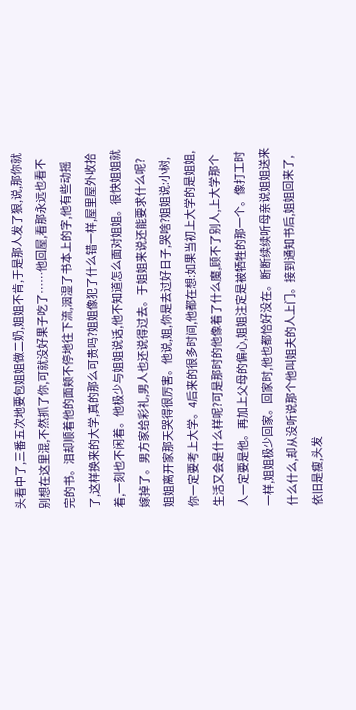头看中了,三番五次地要包姐姐做二奶,姐姐不肯,于是那人发了狠,说,那你就别想在这里混,不然抓了你,可就没好果子吃了……他回屋,看那永远也看不完的书。泪却顺着他的面颊不停地往下流,洇湿了书本上的字,他有些动摇了,这样换来的大学,真的那么可贵吗?姐姐像犯了什么错一样,屋里屋外收拾着,一刻也不闲着。他极少与姐姐说话,他不知道怎么面对姐姐。很快姐姐就嫁掉了。男方家给彩礼,男人也还说得过去。于姐姐来说还能要求什么呢?姐姐离开家那天哭得很厉害。他说,姐,你是去过好日子,哭啥?姐姐说:小树,你一定要考上大学。4后来的很多时间,他都在想:如果当初上大学的是姐姐,生活又会是什么样呢?可是那时的他像着了什么魔,顾不了别人,上大学那个人一定要是他。再加上父母的偏心,姐姐注定是被牺牲的那一个。像打工时一样,姐姐极少回家。回家时,他也都恰好没在。断断续续听母亲说姐姐送来什么什么,却从没听说那个他叫姐夫的人上门。接到通知书后,姐姐回来了,依旧是瘦,头发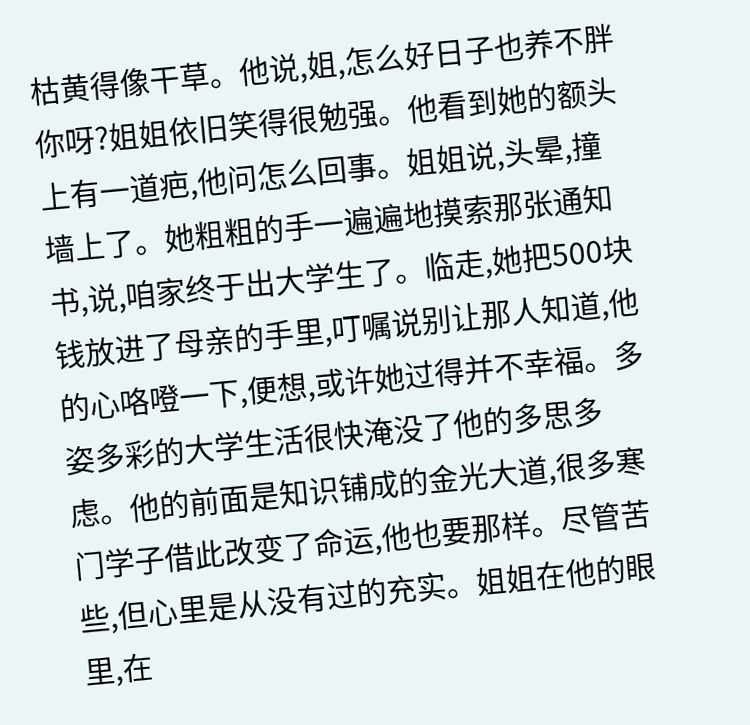枯黄得像干草。他说,姐,怎么好日子也养不胖你呀?姐姐依旧笑得很勉强。他看到她的额头上有一道疤,他问怎么回事。姐姐说,头晕,撞墙上了。她粗粗的手一遍遍地摸索那张通知书,说,咱家终于出大学生了。临走,她把500块钱放进了母亲的手里,叮嘱说别让那人知道,他的心咯噔一下,便想,或许她过得并不幸福。多姿多彩的大学生活很快淹没了他的多思多虑。他的前面是知识铺成的金光大道,很多寒门学子借此改变了命运,他也要那样。尽管苦些,但心里是从没有过的充实。姐姐在他的眼里,在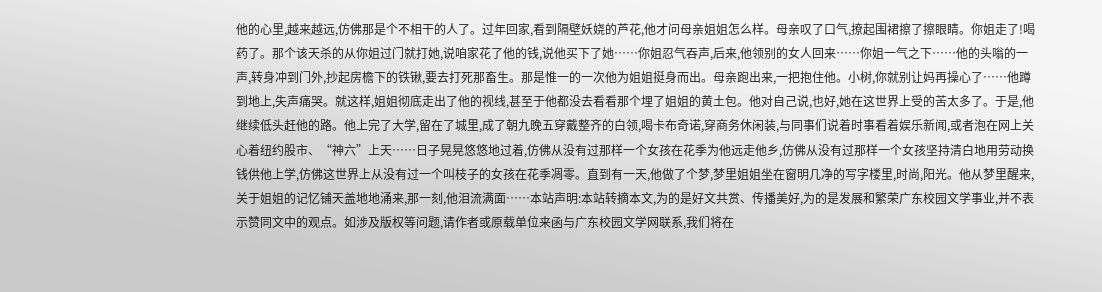他的心里,越来越远,仿佛那是个不相干的人了。过年回家,看到隔壁妖娆的芦花,他才问母亲姐姐怎么样。母亲叹了口气,撩起围裙擦了擦眼睛。你姐走了!喝药了。那个该天杀的从你姐过门就打她,说咱家花了他的钱,说他买下了她……你姐忍气吞声,后来,他领别的女人回来……你姐一气之下……他的头嗡的一声,转身冲到门外,抄起房檐下的铁锹,要去打死那畜生。那是惟一的一次他为姐姐挺身而出。母亲跑出来,一把抱住他。小树,你就别让妈再操心了……他蹲到地上,失声痛哭。就这样,姐姐彻底走出了他的视线,甚至于他都没去看看那个埋了姐姐的黄土包。他对自己说,也好,她在这世界上受的苦太多了。于是,他继续低头赶他的路。他上完了大学,留在了城里,成了朝九晚五穿戴整齐的白领,喝卡布奇诺,穿商务休闲装,与同事们说着时事看着娱乐新闻,或者泡在网上关心着纽约股市、“神六”上天……日子晃晃悠悠地过着,仿佛从没有过那样一个女孩在花季为他远走他乡,仿佛从没有过那样一个女孩坚持清白地用劳动换钱供他上学,仿佛这世界上从没有过一个叫枝子的女孩在花季凋零。直到有一天,他做了个梦,梦里姐姐坐在窗明几净的写字楼里,时尚,阳光。他从梦里醒来,关于姐姐的记忆铺天盖地地涌来,那一刻,他泪流满面……本站声明:本站转摘本文,为的是好文共赏、传播美好,为的是发展和繁荣广东校园文学事业,并不表示赞同文中的观点。如涉及版权等问题,请作者或原载单位来函与广东校园文学网联系,我们将在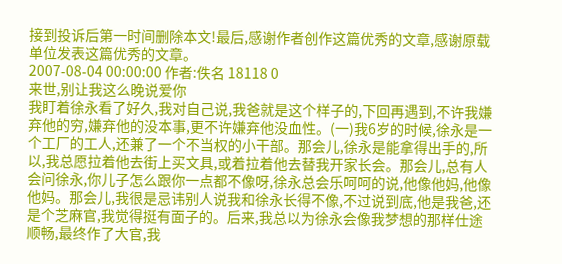接到投诉后第一时间删除本文!最后,感谢作者创作这篇优秀的文章,感谢原载单位发表这篇优秀的文章。
2007-08-04 00:00:00 作者:佚名 18118 0
来世,别让我这么晚说爱你
我盯着徐永看了好久,我对自己说,我爸就是这个样子的,下回再遇到,不许我嫌弃他的穷,嫌弃他的没本事,更不许嫌弃他没血性。(一)我6岁的时候,徐永是一个工厂的工人,还兼了一个不当权的小干部。那会儿,徐永是能拿得出手的,所以,我总愿拉着他去街上买文具,或着拉着他去替我开家长会。那会儿,总有人会问徐永,你儿子怎么跟你一点都不像呀,徐永总会乐呵呵的说,他像他妈,他像他妈。那会儿,我很是忌讳别人说我和徐永长得不像,不过说到底,他是我爸,还是个芝麻官,我觉得挺有面子的。后来,我总以为徐永会像我梦想的那样仕途顺畅,最终作了大官,我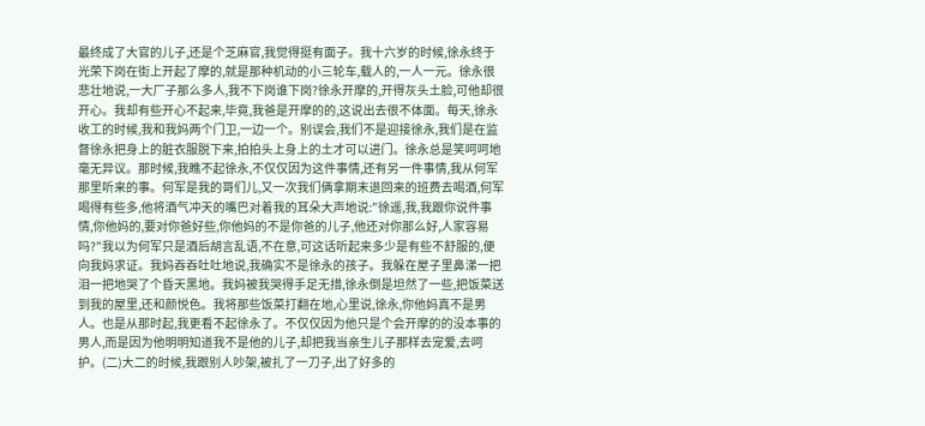最终成了大官的儿子,还是个芝麻官,我觉得挺有面子。我十六岁的时候,徐永终于光荣下岗在街上开起了摩的,就是那种机动的小三轮车,载人的,一人一元。徐永很悲壮地说,一大厂子那么多人,我不下岗谁下岗?徐永开摩的,开得灰头土脸,可他却很开心。我却有些开心不起来,毕竟,我爸是开摩的的,这说出去很不体面。每天,徐永收工的时候,我和我妈两个门卫,一边一个。别误会,我们不是迎接徐永,我们是在监督徐永把身上的脏衣服脱下来,拍拍头上身上的土才可以进门。徐永总是笑呵呵地毫无异议。那时候,我瞧不起徐永,不仅仅因为这件事情,还有另一件事情,我从何军那里听来的事。何军是我的哥们儿,又一次我们俩拿期末退回来的班费去喝酒,何军喝得有些多,他将酒气冲天的嘴巴对着我的耳朵大声地说:"徐遥,我,我跟你说件事情,你他妈的,要对你爸好些,你他妈的不是你爸的儿子,他还对你那么好,人家容易吗?"我以为何军只是酒后胡言乱语,不在意,可这话听起来多少是有些不舒服的,便向我妈求证。我妈吞吞吐吐地说,我确实不是徐永的孩子。我躲在屋子里鼻涕一把泪一把地哭了个昏天黑地。我妈被我哭得手足无措,徐永倒是坦然了一些,把饭菜送到我的屋里,还和颜悦色。我将那些饭菜打翻在地,心里说,徐永,你他妈真不是男人。也是从那时起,我更看不起徐永了。不仅仅因为他只是个会开摩的的没本事的男人,而是因为他明明知道我不是他的儿子,却把我当亲生儿子那样去宠爱,去呵护。(二)大二的时候,我跟别人吵架,被扎了一刀子,出了好多的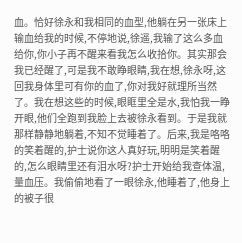血。恰好徐永和我相同的血型,他躺在另一张床上输血给我的时候,不停地说,徐遥,我输了这么多血给你,你小子再不醒来看我怎么收拾你。其实那会我已经醒了,可是我不敢睁眼睛,我在想,徐永呀,这回我身体里可有你的血了,你对我好就理所当然了。我在想这些的时候,眼眶里全是水,我怕我一睁开眼,他们全跑到我脸上去被徐永看到。于是我就那样静静地躺着,不知不觉睡着了。后来,我是咯咯的笑着醒的,护士说你这人真好玩,明明是笑着醒的,怎么眼睛里还有泪水呀?护士开始给我查体温,量血压。我偷偷地看了一眼徐永,他睡着了,他身上的被子很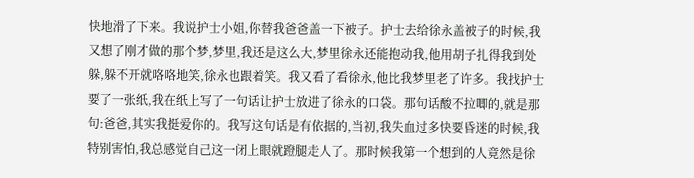快地滑了下来。我说护士小姐,你替我爸爸盖一下被子。护士去给徐永盖被子的时候,我又想了刚才做的那个梦,梦里,我还是这么大,梦里徐永还能抱动我,他用胡子扎得我到处躲,躲不开就咯咯地笑,徐永也跟着笑。我又看了看徐永,他比我梦里老了许多。我找护士要了一张纸,我在纸上写了一句话让护士放进了徐永的口袋。那句话酸不拉唧的,就是那句:爸爸,其实我挺爱你的。我写这句话是有依据的,当初,我失血过多快要昏迷的时候,我特别害怕,我总感觉自己这一闭上眼就蹬腿走人了。那时候我第一个想到的人竟然是徐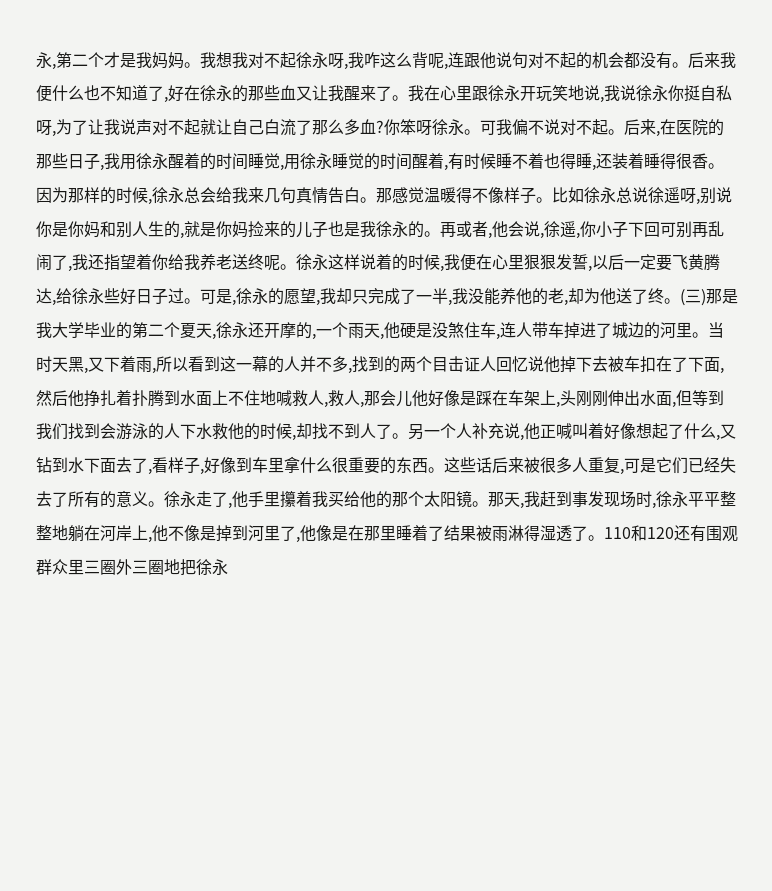永,第二个才是我妈妈。我想我对不起徐永呀,我咋这么背呢,连跟他说句对不起的机会都没有。后来我便什么也不知道了,好在徐永的那些血又让我醒来了。我在心里跟徐永开玩笑地说,我说徐永你挺自私呀,为了让我说声对不起就让自己白流了那么多血?你笨呀徐永。可我偏不说对不起。后来,在医院的那些日子,我用徐永醒着的时间睡觉,用徐永睡觉的时间醒着,有时候睡不着也得睡,还装着睡得很香。因为那样的时候,徐永总会给我来几句真情告白。那感觉温暖得不像样子。比如徐永总说徐遥呀,别说你是你妈和别人生的,就是你妈捡来的儿子也是我徐永的。再或者,他会说,徐遥,你小子下回可别再乱闹了,我还指望着你给我养老送终呢。徐永这样说着的时候,我便在心里狠狠发誓,以后一定要飞黄腾达,给徐永些好日子过。可是,徐永的愿望,我却只完成了一半,我没能养他的老,却为他送了终。(三)那是我大学毕业的第二个夏天,徐永还开摩的,一个雨天,他硬是没煞住车,连人带车掉进了城边的河里。当时天黑,又下着雨,所以看到这一幕的人并不多,找到的两个目击证人回忆说他掉下去被车扣在了下面,然后他挣扎着扑腾到水面上不住地喊救人,救人,那会儿他好像是踩在车架上,头刚刚伸出水面,但等到我们找到会游泳的人下水救他的时候,却找不到人了。另一个人补充说,他正喊叫着好像想起了什么,又钻到水下面去了,看样子,好像到车里拿什么很重要的东西。这些话后来被很多人重复,可是它们已经失去了所有的意义。徐永走了,他手里攥着我买给他的那个太阳镜。那天,我赶到事发现场时,徐永平平整整地躺在河岸上,他不像是掉到河里了,他像是在那里睡着了结果被雨淋得湿透了。110和120还有围观群众里三圈外三圈地把徐永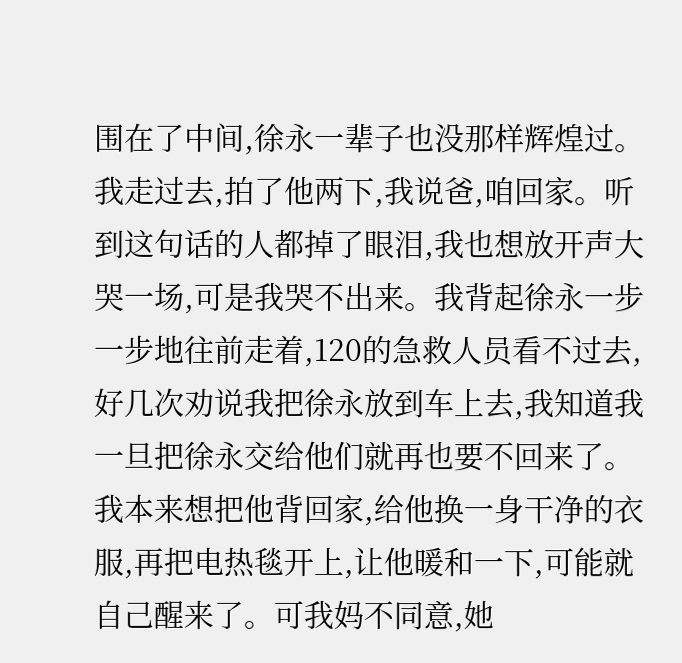围在了中间,徐永一辈子也没那样辉煌过。我走过去,拍了他两下,我说爸,咱回家。听到这句话的人都掉了眼泪,我也想放开声大哭一场,可是我哭不出来。我背起徐永一步一步地往前走着,120的急救人员看不过去,好几次劝说我把徐永放到车上去,我知道我一旦把徐永交给他们就再也要不回来了。我本来想把他背回家,给他换一身干净的衣服,再把电热毯开上,让他暖和一下,可能就自己醒来了。可我妈不同意,她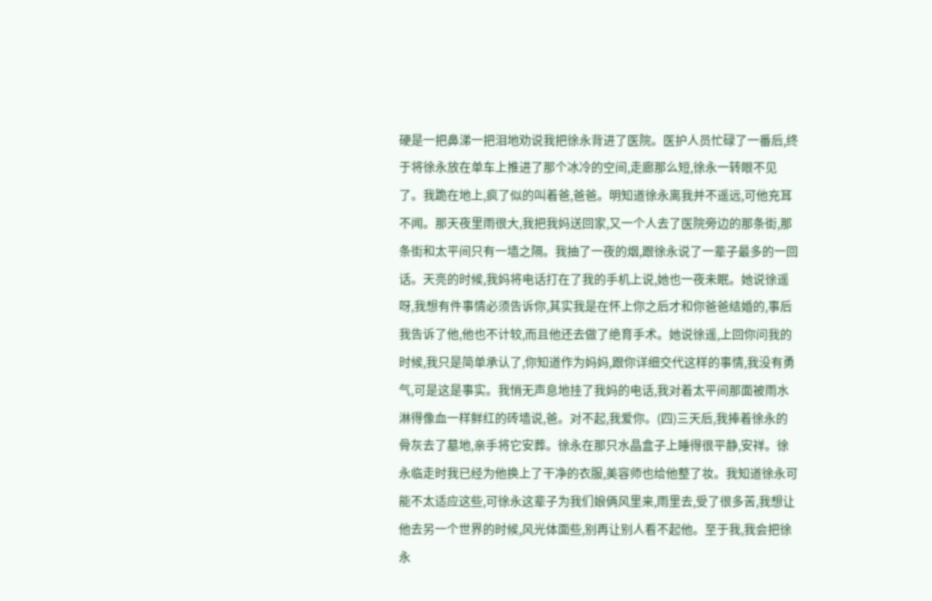硬是一把鼻涕一把泪地劝说我把徐永背进了医院。医护人员忙碌了一番后,终于将徐永放在单车上推进了那个冰冷的空间,走廊那么短,徐永一转眼不见了。我跪在地上,疯了似的叫着爸,爸爸。明知道徐永离我并不遥远,可他充耳不闻。那天夜里雨很大,我把我妈送回家,又一个人去了医院旁边的那条街,那条街和太平间只有一墙之隔。我抽了一夜的烟,跟徐永说了一辈子最多的一回话。天亮的时候,我妈将电话打在了我的手机上说,她也一夜未眠。她说徐遥呀,我想有件事情必须告诉你,其实我是在怀上你之后才和你爸爸结婚的,事后我告诉了他,他也不计较,而且他还去做了绝育手术。她说徐遥,上回你问我的时候,我只是简单承认了,你知道作为妈妈,跟你详细交代这样的事情,我没有勇气,可是这是事实。我悄无声息地挂了我妈的电话,我对着太平间那面被雨水淋得像血一样鲜红的砖墙说,爸。对不起,我爱你。(四)三天后,我捧着徐永的骨灰去了墓地,亲手将它安葬。徐永在那只水晶盒子上睡得很平静,安祥。徐永临走时我已经为他换上了干净的衣服,美容师也给他整了妆。我知道徐永可能不太适应这些,可徐永这辈子为我们娘俩风里来,雨里去,受了很多苦,我想让他去另一个世界的时候,风光体面些,别再让别人看不起他。至于我,我会把徐永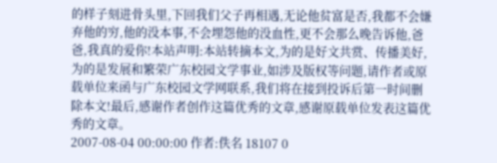的样子刻进骨头里,下回我们父子再相遇,无论他贫富是否,我都不会嫌弃他的穷,他的没本事,不会埋怨他的没血性,更不会那么晚告诉他,爸爸,我真的爱你!本站声明:本站转摘本文,为的是好文共赏、传播美好,为的是发展和繁荣广东校园文学事业,如涉及版权等问题,请作者或原载单位来函与广东校园文学网联系,我们将在接到投诉后第一时间删除本文!最后,感谢作者创作这篇优秀的文章,感谢原载单位发表这篇优秀的文章。
2007-08-04 00:00:00 作者:佚名 18107 0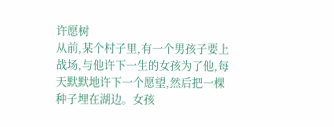许愿树
从前,某个村子里,有一个男孩子要上战场,与他许下一生的女孩为了他,每天默默地许下一个愿望,然后把一棵种子埋在湖边。女孩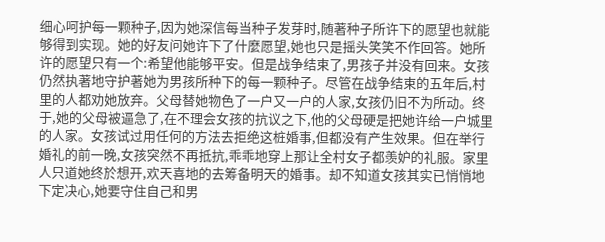细心呵护每一颗种子,因为她深信每当种子发芽时,随著种子所许下的愿望也就能够得到实现。她的好友问她许下了什麼愿望,她也只是摇头笑笑不作回答。她所许的愿望只有一个:希望他能够平安。但是战争结束了,男孩子并没有回来。女孩仍然执著地守护著她为男孩所种下的每一颗种子。尽管在战争结束的五年后,村里的人都劝她放弃。父母替她物色了一户又一户的人家,女孩仍旧不为所动。终于,她的父母被逼急了,在不理会女孩的抗议之下,他的父母硬是把她许给一户城里的人家。女孩试过用任何的方法去拒绝这桩婚事,但都没有产生效果。但在举行婚礼的前一晚,女孩突然不再抵抗,乖乖地穿上那让全村女子都羡妒的礼服。家里人只道她终於想开,欢天喜地的去筹备明天的婚事。却不知道女孩其实已悄悄地下定决心,她要守住自己和男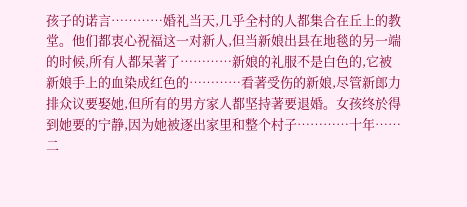孩子的诺言…………婚礼当天,几乎全村的人都集合在丘上的教堂。他们都衷心祝福这一对新人,但当新娘出县在地毯的另一端的时候,所有人都呆著了…………新娘的礼服不是白色的,它被新娘手上的血染成红色的…………看著受伤的新娘,尽管新郎力排众议要娶她,但所有的男方家人都坚持著要退婚。女孩终於得到她要的宁静,因为她被逐出家里和整个村子…………十年……二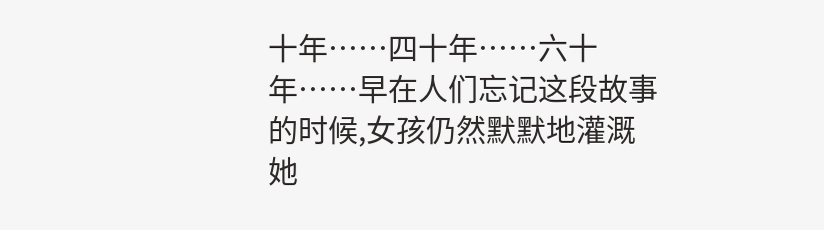十年……四十年……六十年……早在人们忘记这段故事的时候,女孩仍然默默地灌溉她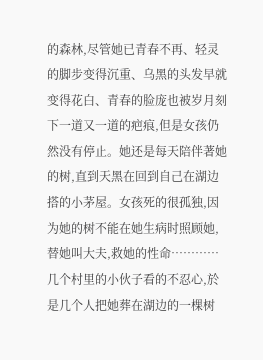的森林,尽管她已青春不再、轻灵的脚步变得沉重、乌黑的头发早就变得花白、青春的脸庞也被岁月刻下一道又一道的疤痕,但是女孩仍然没有停止。她还是每天陪伴著她的树,直到天黑在回到自己在湖边搭的小茅屋。女孩死的很孤独,因为她的树不能在她生病时照顾她,替她叫大夫,救她的性命…………几个村里的小伙子看的不忍心,於是几个人把她葬在湖边的一棵树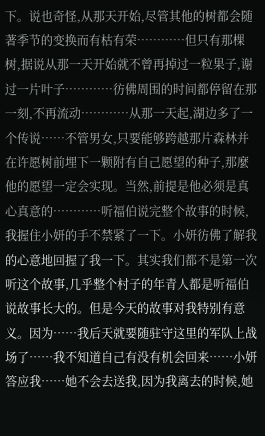下。说也奇怪,从那天开始,尽管其他的树都会随著季节的变换而有枯有荣…………但只有那棵树,据说从那一天开始就不曾再掉过一粒果子,谢过一片叶子…………彷佛周围的时间都停留在那一刻,不再流动…………从那一天起,湖边多了一个传说……不管男女,只要能够跨越那片森林并在许愿树前埋下一颗附有自己愿望的种子,那麼他的愿望一定会实现。当然,前提是他必须是真心真意的…………听福伯说完整个故事的时候,我握住小妍的手不禁紧了一下。小妍彷佛了解我的心意地回握了我一下。其实我们都不是第一次听这个故事,几乎整个村子的年青人都是听福伯说故事长大的。但是今天的故事对我特别有意义。因为……我后天就要随驻守这里的军队上战场了……我不知道自己有没有机会回来……小妍答应我……她不会去送我,因为我离去的时候,她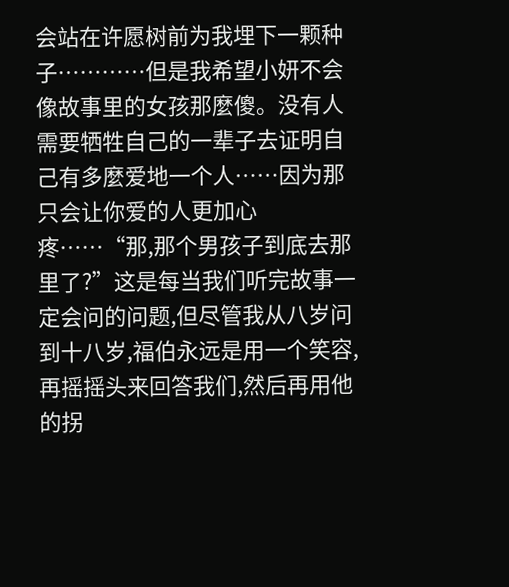会站在许愿树前为我埋下一颗种子…………但是我希望小妍不会像故事里的女孩那麼傻。没有人需要牺牲自己的一辈子去证明自己有多麼爱地一个人……因为那只会让你爱的人更加心疼……“那,那个男孩子到底去那里了?”这是每当我们听完故事一定会问的问题,但尽管我从八岁问到十八岁,福伯永远是用一个笑容,再摇摇头来回答我们,然后再用他的拐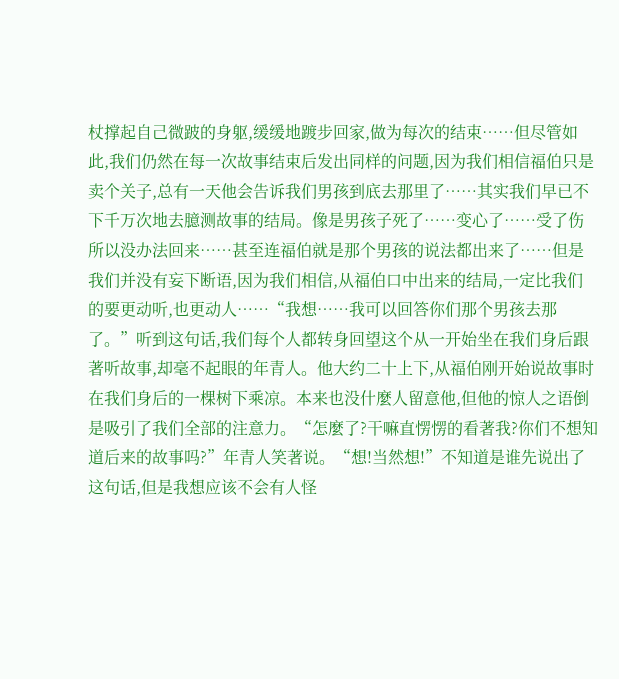杖撑起自己微跛的身躯,缓缓地踱步回家,做为每次的结束……但尽管如此,我们仍然在每一次故事结束后发出同样的问题,因为我们相信福伯只是卖个关子,总有一天他会告诉我们男孩到底去那里了……其实我们早已不下千万次地去臆测故事的结局。像是男孩子死了……变心了……受了伤所以没办法回来……甚至连福伯就是那个男孩的说法都出来了……但是我们并没有妄下断语,因为我们相信,从福伯口中出来的结局,一定比我们的要更动听,也更动人……“我想……我可以回答你们那个男孩去那了。”听到这句话,我们每个人都转身回望这个从一开始坐在我们身后跟著听故事,却毫不起眼的年青人。他大约二十上下,从福伯刚开始说故事时在我们身后的一棵树下乘凉。本来也没什麼人留意他,但他的惊人之语倒是吸引了我们全部的注意力。“怎麼了?干嘛直愣愣的看著我?你们不想知道后来的故事吗?”年青人笑著说。“想!当然想!”不知道是谁先说出了这句话,但是我想应该不会有人怪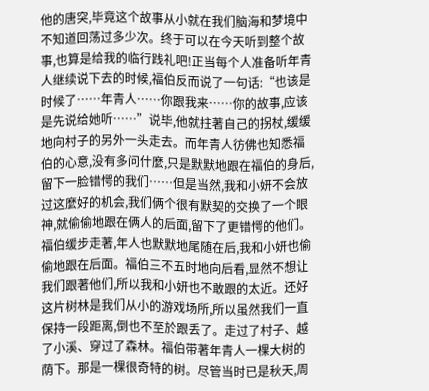他的唐突,毕竟这个故事从小就在我们脑海和梦境中不知道回荡过多少次。终于可以在今天听到整个故事,也算是给我的临行践礼吧!正当每个人准备听年青人继续说下去的时候,福伯反而说了一句话:“也该是时候了……年青人……你跟我来……你的故事,应该是先说给她听……”说毕,他就拄著自己的拐杖,缓缓地向村子的另外一头走去。而年青人彷佛也知悉福伯的心意,没有多问什麼,只是默默地跟在福伯的身后,留下一脸错愕的我们……但是当然,我和小妍不会放过这麼好的机会,我们俩个很有默契的交换了一个眼神,就偷偷地跟在俩人的后面,留下了更错愕的他们。福伯缓步走著,年人也默默地尾随在后,我和小妍也偷偷地跟在后面。福伯三不五时地向后看,显然不想让我们跟著他们,所以我和小妍也不敢跟的太近。还好这片树林是我们从小的游戏场所,所以虽然我们一直保持一段距离,倒也不至於跟丢了。走过了村子、越了小溪、穿过了森林。福伯带著年青人一棵大树的荫下。那是一棵很奇特的树。尽管当时已是秋天,周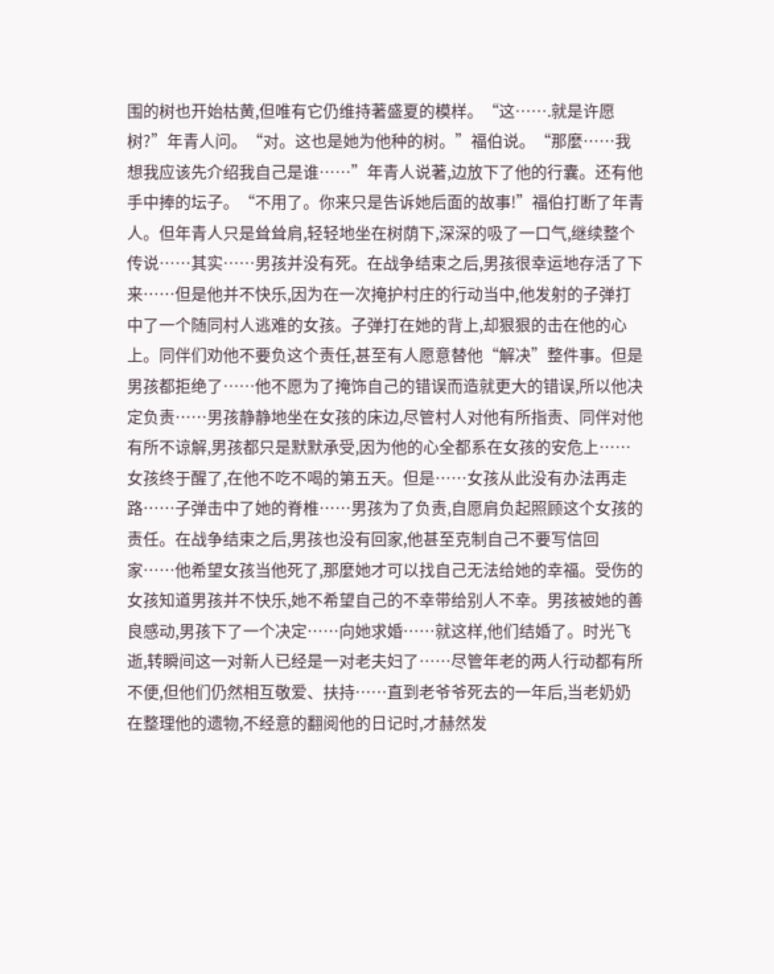围的树也开始枯黄,但唯有它仍维持著盛夏的模样。“这…….就是许愿树?”年青人问。“对。这也是她为他种的树。”福伯说。“那麼……我想我应该先介绍我自己是谁……”年青人说著,边放下了他的行囊。还有他手中捧的坛子。“不用了。你来只是告诉她后面的故事!”福伯打断了年青人。但年青人只是耸耸肩,轻轻地坐在树荫下,深深的吸了一口气,继续整个传说……其实……男孩并没有死。在战争结束之后,男孩很幸运地存活了下来……但是他并不快乐,因为在一次掩护村庄的行动当中,他发射的子弹打中了一个随同村人逃难的女孩。子弹打在她的背上,却狠狠的击在他的心上。同伴们劝他不要负这个责任,甚至有人愿意替他“解决”整件事。但是男孩都拒绝了……他不愿为了掩饰自己的错误而造就更大的错误,所以他决定负责……男孩静静地坐在女孩的床边,尽管村人对他有所指责、同伴对他有所不谅解,男孩都只是默默承受,因为他的心全都系在女孩的安危上……女孩终于醒了,在他不吃不喝的第五天。但是……女孩从此没有办法再走路……子弹击中了她的脊椎……男孩为了负责,自愿肩负起照顾这个女孩的责任。在战争结束之后,男孩也没有回家,他甚至克制自己不要写信回家……他希望女孩当他死了,那麼她才可以找自己无法给她的幸福。受伤的女孩知道男孩并不快乐,她不希望自己的不幸带给别人不幸。男孩被她的善良感动,男孩下了一个决定……向她求婚……就这样,他们结婚了。时光飞逝,转瞬间这一对新人已经是一对老夫妇了……尽管年老的两人行动都有所不便,但他们仍然相互敬爱、扶持……直到老爷爷死去的一年后,当老奶奶在整理他的遗物,不经意的翻阅他的日记时,才赫然发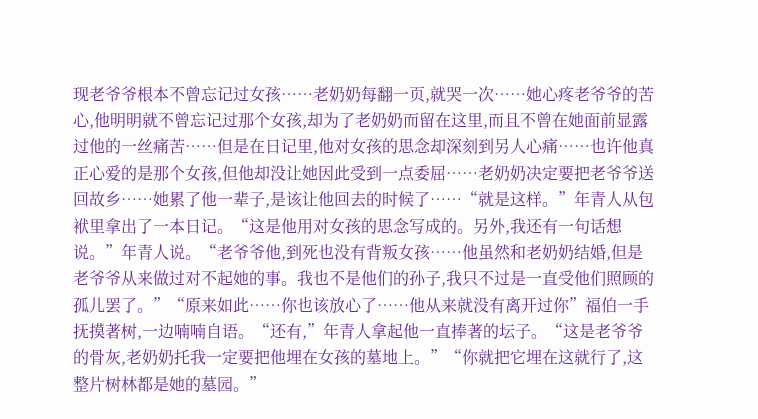现老爷爷根本不曾忘记过女孩……老奶奶每翻一页,就哭一次……她心疼老爷爷的苦心,他明明就不曾忘记过那个女孩,却为了老奶奶而留在这里,而且不曾在她面前显露过他的一丝痛苦……但是在日记里,他对女孩的思念却深刻到另人心痛……也许他真正心爱的是那个女孩,但他却没让她因此受到一点委屈……老奶奶决定要把老爷爷送回故乡……她累了他一辈子,是该让他回去的时候了……“就是这样。”年青人从包袱里拿出了一本日记。“这是他用对女孩的思念写成的。另外,我还有一句话想说。”年青人说。“老爷爷他,到死也没有背叛女孩……他虽然和老奶奶结婚,但是老爷爷从来做过对不起她的事。我也不是他们的孙子,我只不过是一直受他们照顾的孤儿罢了。”“原来如此……你也该放心了……他从来就没有离开过你”福伯一手抚摸著树,一边喃喃自语。“还有,”年青人拿起他一直捧著的坛子。“这是老爷爷的骨灰,老奶奶托我一定要把他埋在女孩的墓地上。”“你就把它埋在这就行了,这整片树林都是她的墓园。”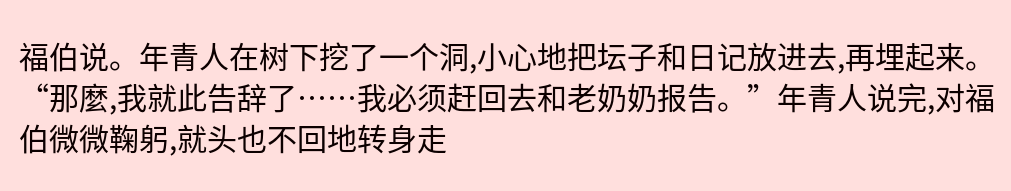福伯说。年青人在树下挖了一个洞,小心地把坛子和日记放进去,再埋起来。“那麼,我就此告辞了……我必须赶回去和老奶奶报告。”年青人说完,对福伯微微鞠躬,就头也不回地转身走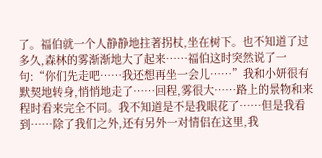了。福伯就一个人静静地拄著拐杖,坐在树下。也不知道了过多久,森林的雾渐渐地大了起来……福伯这时突然说了一句:“你们先走吧……我还想再坐一会儿……”我和小妍很有默契地转身,悄悄地走了……回程,雾很大……路上的景物和来程时看来完全不同。我不知道是不是我眼花了……但是我看到……除了我们之外,还有另外一对情侣在这里,我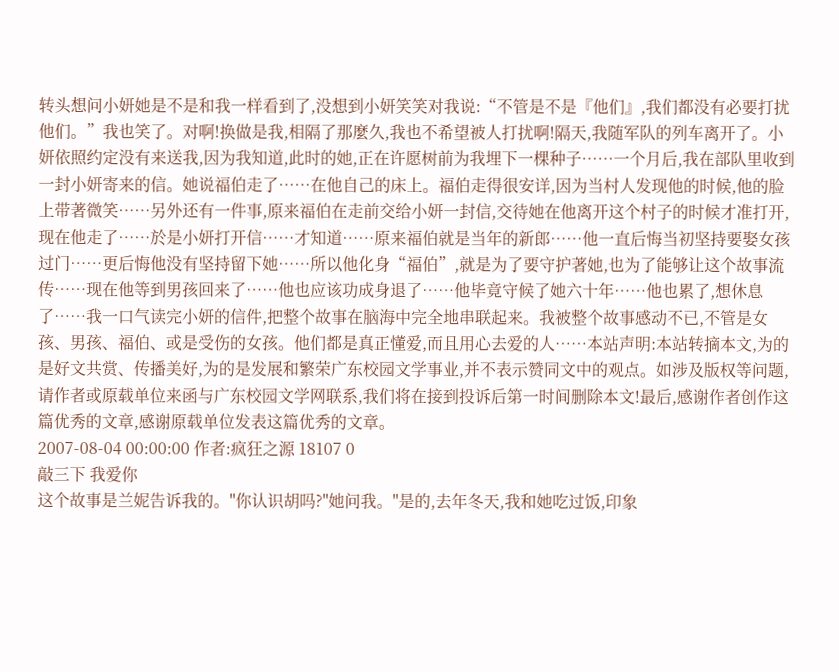转头想问小妍她是不是和我一样看到了,没想到小妍笑笑对我说:“不管是不是『他们』,我们都没有必要打扰他们。”我也笑了。对啊!换做是我,相隔了那麼久,我也不希望被人打扰啊!隔天,我随军队的列车离开了。小妍依照约定没有来送我,因为我知道,此时的她,正在许愿树前为我埋下一棵种子……一个月后,我在部队里收到一封小妍寄来的信。她说福伯走了……在他自己的床上。福伯走得很安详,因为当村人发现他的时候,他的脸上带著微笑……另外还有一件事,原来福伯在走前交给小妍一封信,交待她在他离开这个村子的时候才准打开,现在他走了……於是小妍打开信……才知道……原来福伯就是当年的新郎……他一直后悔当初坚持要娶女孩过门……更后悔他没有坚持留下她……所以他化身“福伯”,就是为了要守护著她,也为了能够让这个故事流传……现在他等到男孩回来了……他也应该功成身退了……他毕竟守候了她六十年……他也累了,想休息了……我一口气读完小妍的信件,把整个故事在脑海中完全地串联起来。我被整个故事感动不已,不管是女孩、男孩、福伯、或是受伤的女孩。他们都是真正懂爱,而且用心去爱的人……本站声明:本站转摘本文,为的是好文共赏、传播美好,为的是发展和繁荣广东校园文学事业,并不表示赞同文中的观点。如涉及版权等问题,请作者或原载单位来函与广东校园文学网联系,我们将在接到投诉后第一时间删除本文!最后,感谢作者创作这篇优秀的文章,感谢原载单位发表这篇优秀的文章。
2007-08-04 00:00:00 作者:疯狂之源 18107 0
敲三下 我爱你
这个故事是兰妮告诉我的。"你认识胡吗?"她问我。"是的,去年冬天,我和她吃过饭,印象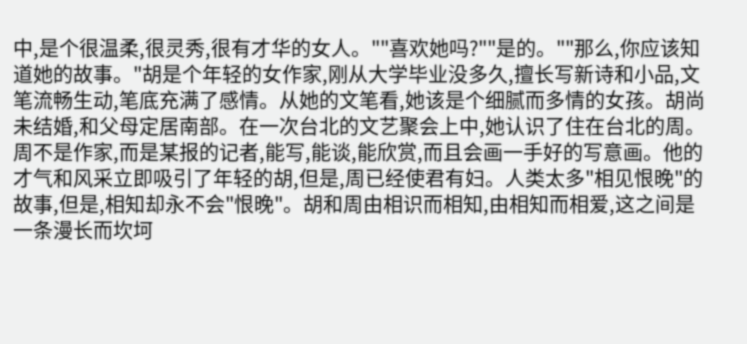中,是个很温柔,很灵秀,很有才华的女人。""喜欢她吗?""是的。""那么,你应该知道她的故事。"胡是个年轻的女作家,刚从大学毕业没多久,擅长写新诗和小品,文笔流畅生动,笔底充满了感情。从她的文笔看,她该是个细腻而多情的女孩。胡尚未结婚,和父母定居南部。在一次台北的文艺聚会上中,她认识了住在台北的周。周不是作家,而是某报的记者,能写,能谈,能欣赏,而且会画一手好的写意画。他的才气和风采立即吸引了年轻的胡,但是,周已经使君有妇。人类太多"相见恨晚"的故事,但是,相知却永不会"恨晚"。胡和周由相识而相知,由相知而相爱,这之间是一条漫长而坎坷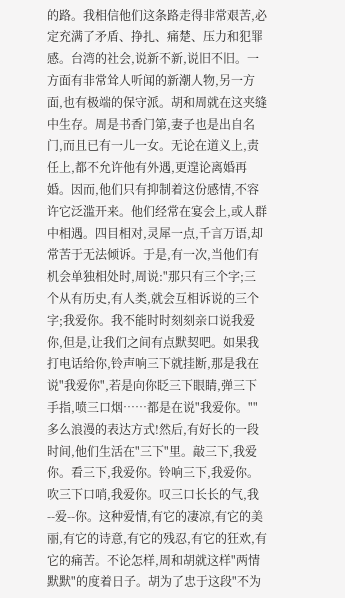的路。我相信他们这条路走得非常艰苦,必定充满了矛盾、挣扎、痛楚、压力和犯罪感。台湾的社会,说新不新,说旧不旧。一方面有非常耸人听闻的新潮人物,另一方面,也有极端的保守派。胡和周就在这夹缝中生存。周是书香门第,妻子也是出自名门,而且已有一儿一女。无论在道义上,责任上,都不允许他有外遇,更遑论离婚再婚。因而,他们只有抑制着这份感情,不容许它泛滥开来。他们经常在宴会上,或人群中相遇。四目相对,灵犀一点,千言万语,却常苦于无法倾诉。于是,有一次,当他们有机会单独相处时,周说:"那只有三个字;三个从有历史,有人类,就会互相诉说的三个字;我爱你。我不能时时刻刻亲口说我爱你,但是,让我们之间有点默契吧。如果我打电话给你,铃声响三下就挂断,那是我在说"我爱你",若是向你眨三下眼睛,弹三下手指,喷三口烟……都是在说"我爱你。""多么浪漫的表达方式!然后,有好长的一段时间,他们生活在"三下"里。敲三下,我爱你。看三下,我爱你。铃响三下,我爱你。吹三下口哨,我爱你。叹三口长长的气,我--爱--你。这种爱情,有它的凄凉,有它的美丽,有它的诗意,有它的残忍,有它的狂欢,有它的痛苦。不论怎样,周和胡就这样"两情默默"的度着日子。胡为了忠于这段"不为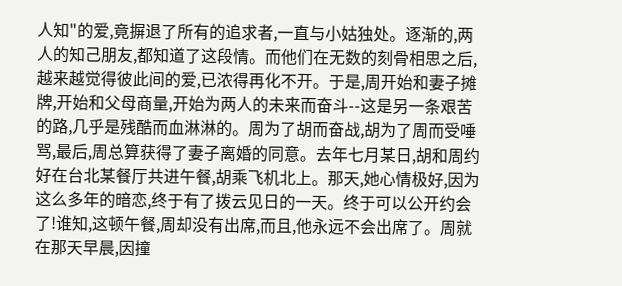人知"的爱,竟摒退了所有的追求者,一直与小姑独处。逐渐的,两人的知己朋友,都知道了这段情。而他们在无数的刻骨相思之后,越来越觉得彼此间的爱,已浓得再化不开。于是,周开始和妻子摊牌,开始和父母商量,开始为两人的未来而奋斗--这是另一条艰苦的路,几乎是残酷而血淋淋的。周为了胡而奋战,胡为了周而受唾骂,最后,周总算获得了妻子离婚的同意。去年七月某日,胡和周约好在台北某餐厅共进午餐,胡乘飞机北上。那天,她心情极好,因为这么多年的暗恋,终于有了拨云见日的一天。终于可以公开约会了!谁知,这顿午餐,周却没有出席,而且,他永远不会出席了。周就在那天早晨,因撞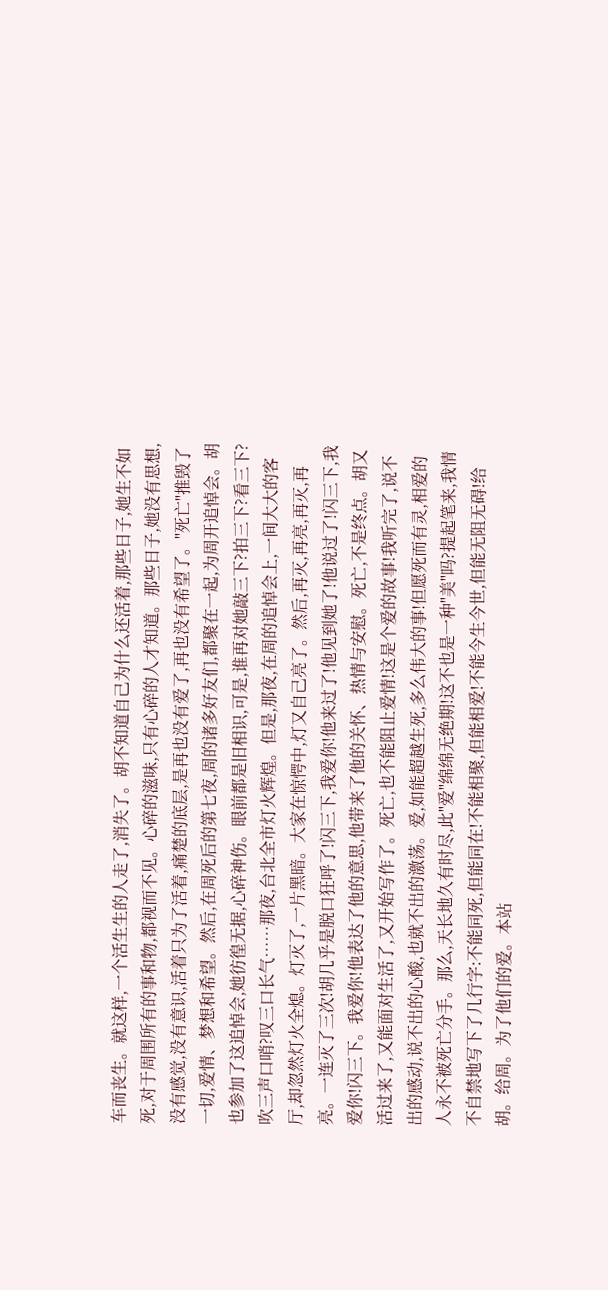车而丧生。就这样,一个活生生的人走了,消失了。胡不知道自己为什么还活着,那些日子,她生不如死,对于周围所有的事和物,都视而不见。心碎的滋味,只有心碎的人才知道。那些日子,她没有思想,没有感觉,没有意识,活着只为了活着,痛楚的底层,是再也没有爱了,再也没有希望了。"死亡"推毁了一切,爱情、梦想和希望。然后,在周死后的第七夜,周的诸多好友们,都聚在一起,为周开追悼会。胡也参加了这追悼会,她彷徨无据,心碎神伤。眼前都是旧相识,可是,谁再对她敲三下?拍三下?看三下?吹三声口哨?叹三口长气……那夜,台北全市灯火辉煌。但是,那夜,在周的追悼会上,一间大大的客厅,却忽然灯火全熄。灯灭了,一片黑暗。大家在惊愕中,灯又自己亮了。然后,再灭,再亮,再灭,再亮。一连灭了三次!胡几乎是脱口狂呼了!闪三下,我爱你!他来过了!他见到她了!他说过了!闪三下,我爱你!闪三下。我爱你!他表达了他的意思,他带来了他的关怀、热情与安慰。死亡,不是终点。胡又活过来了,又能面对生活了,又开始写作了。死亡,也不能阻止爱情!这是个爱的故事!我听完了,说不出的感动,说不出的心酸,也就不出的激荡。爱,如能超越生死,多么伟大的事!但愿死而有灵,相爱的人永不被死亡分手。那么,天长地久有时尽,此"爱"绵绵无绝期!这不也是一种"美"吗?提起笔来,我情不自禁地写下了几行字:不能同死,但能同在!不能相聚,但能相爱!不能今生今世,但能无阻无碍!给胡。给周。为了他们的爱。本站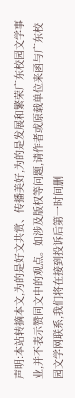声明:本站转摘本文,为的是好文共赏、传播美好,为的是发展和繁荣广东校园文学事业,并不表示赞同文中的观点。如涉及版权等问题,请作者或原载单位来函与广东校园文学网联系,我们将在接到投诉后第一时间删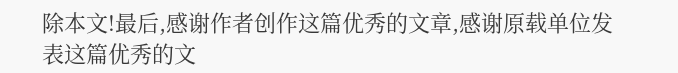除本文!最后,感谢作者创作这篇优秀的文章,感谢原载单位发表这篇优秀的文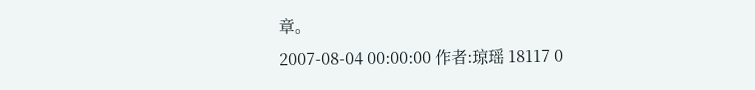章。
2007-08-04 00:00:00 作者:琼瑶 18117 0